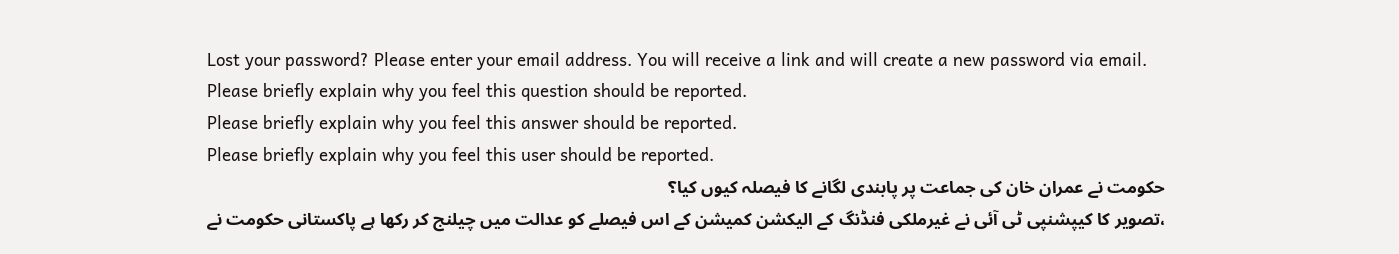Lost your password? Please enter your email address. You will receive a link and will create a new password via email.
Please briefly explain why you feel this question should be reported.
Please briefly explain why you feel this answer should be reported.
Please briefly explain why you feel this user should be reported.
حکومت نے عمران خان کی جماعت پر پابندی لگانے کا فیصلہ کیوں کیا؟
،تصویر کا کیپشنپی ٹی آئی نے غیرملکی فنڈنگ کے الیکشن کمیشن کے اس فیصلے کو عدالت میں چیلنج کر رکھا ہے پاکستانی حکومت نے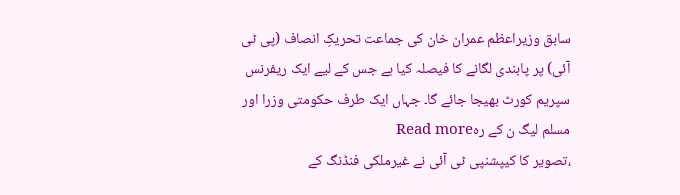سابق وزیراعظم عمران خان کی جماعت تحریکِ انصاف (پی ٹی آئی) پر پابندی لگانے کا فیصلہ کیا ہے جس کے لیے ایک ریفرنس سپریم کورٹ بھیجا جائے گا۔ جہاں ایک طرف حکومتی وزرا اور مسلم لیگ ن کے رہRead more
،تصویر کا کیپشنپی ٹی آئی نے غیرملکی فنڈنگ کے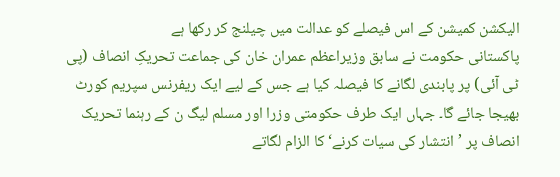الیکشن کمیشن کے اس فیصلے کو عدالت میں چیلنج کر رکھا ہے
پاکستانی حکومت نے سابق وزیراعظم عمران خان کی جماعت تحریکِ انصاف (پی ٹی آئی) پر پابندی لگانے کا فیصلہ کیا ہے جس کے لیے ایک ریفرنس سپریم کورٹ بھیجا جائے گا۔ جہاں ایک طرف حکومتی وزرا اور مسلم لیگ ن کے رہنما تحریک انصاف پر ’انتشار کی سیات کرنے‘ کا الزام لگاتے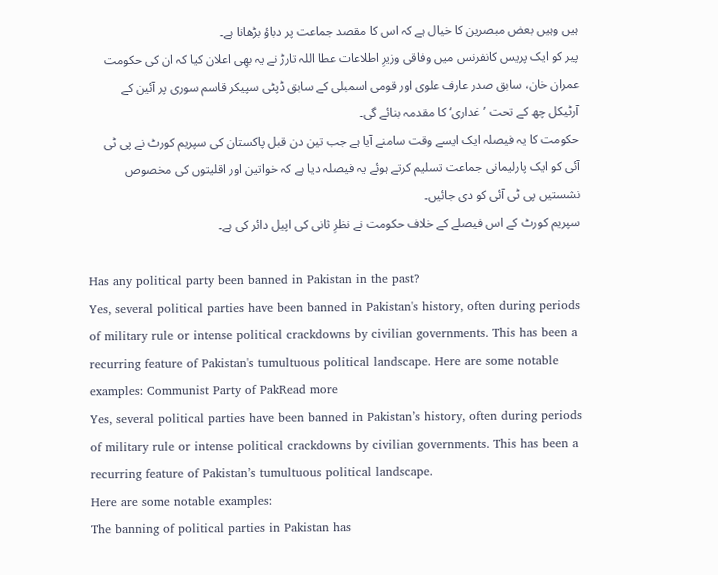ہیں وہیں بعض مبصرین کا خیال ہے کہ اس کا مقصد جماعت پر دباؤ بڑھانا ہے۔
پیر کو ایک پریس کانفرنس میں وفاقی وزیرِ اطلاعات عطا اللہ تارڑ نے یہ بھِی اعلان کیا کہ ان کی حکومت عمران خان، سابق صدر عارف علوی اور قومی اسمبلی کے سابق ڈپٹی سپیکر قاسم سوری پر آئین کے آرٹیکل چھ کے تحت ’غداری‘ کا مقدمہ بنائے گی۔
حکومت کا یہ فیصلہ ایک ایسے وقت سامنے آیا ہے جب تین دن قبل پاکستان کی سپریم کورٹ نے پی ٹی آئی کو ایک پارلیمانی جماعت تسلیم کرتے ہوئے یہ فیصلہ دیا ہے کہ خواتین اور اقلیتوں کی مخصوص نشستیں پی ٹی آئی کو دی جائیں۔
سپریم کورٹ کے اس فیصلے کے خلاف حکومت نے نظرِ ثانی کی اپیل دائر کی ہے۔

Has any political party been banned in Pakistan in the past?
Yes, several political parties have been banned in Pakistan's history, often during periods of military rule or intense political crackdowns by civilian governments. This has been a recurring feature of Pakistan's tumultuous political landscape. Here are some notable examples: Communist Party of PakRead more
Yes, several political parties have been banned in Pakistan’s history, often during periods of military rule or intense political crackdowns by civilian governments. This has been a recurring feature of Pakistan’s tumultuous political landscape.
Here are some notable examples:
The banning of political parties in Pakistan has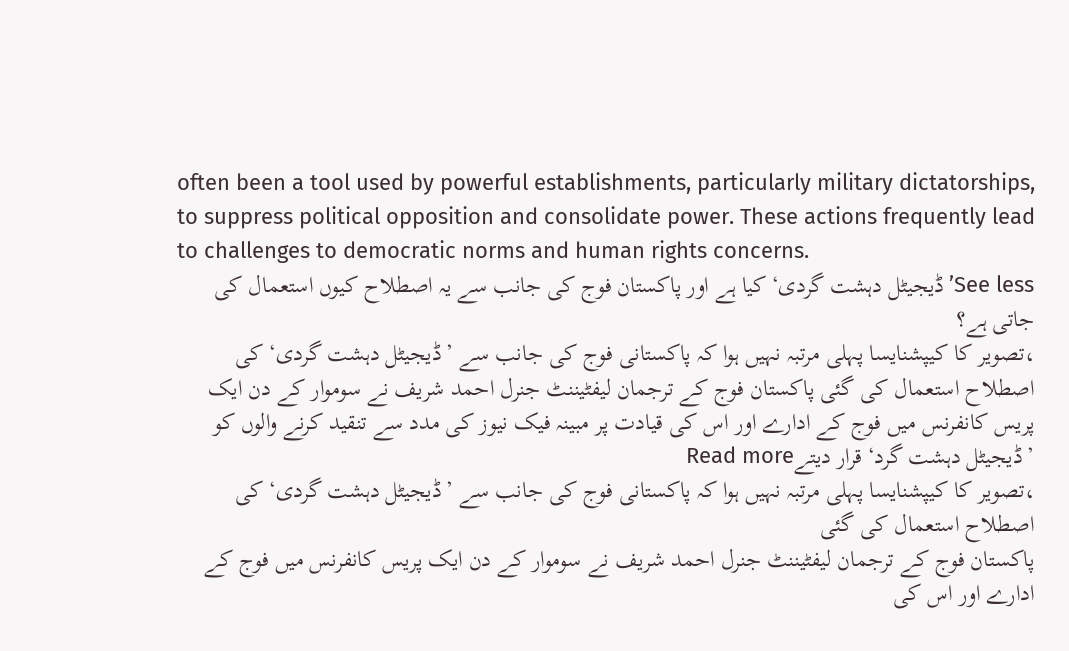often been a tool used by powerful establishments, particularly military dictatorships, to suppress political opposition and consolidate power. These actions frequently lead to challenges to democratic norms and human rights concerns.
See less’ڈیجیٹل دہشت گردی‘ کیا ہے اور پاکستان فوج کی جانب سے یہ اصطلاح کیوں استعمال کی جاتی ہے؟
،تصویر کا کیپشنایسا پہلی مرتبہ نہیں ہوا کہ پاکستانی فوج کی جانب سے ’ڈیجیٹل دہشت گردی‘ کی اصطلاح استعمال کی گئی پاکستان فوج کے ترجمان لیفٹیننٹ جنرل احمد شریف نے سوموار کے دن ایک پریس کانفرنس میں فوج کے ادارے اور اس کی قیادت پر مبینہ فیک نیوز کی مدد سے تنقید کرنے والوں کو ’ڈیجیٹل دہشت گرد‘ قرار دیتےRead more
،تصویر کا کیپشنایسا پہلی مرتبہ نہیں ہوا کہ پاکستانی فوج کی جانب سے ’ڈیجیٹل دہشت گردی‘ کی اصطلاح استعمال کی گئی
پاکستان فوج کے ترجمان لیفٹیننٹ جنرل احمد شریف نے سوموار کے دن ایک پریس کانفرنس میں فوج کے ادارے اور اس کی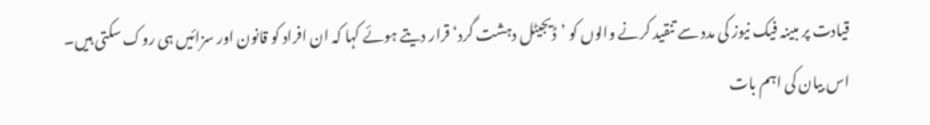قیادت پر مبینہ فیک نیوز کی مدد سے تنقید کرنے والوں کو ’ڈیجیٹل دہشت گرد‘ قرار دیتے ہوئے کہا کہ ان افراد کو قانون اور سزائیں ہی روک سکتی ہیں۔
اس بیان کی اہم بات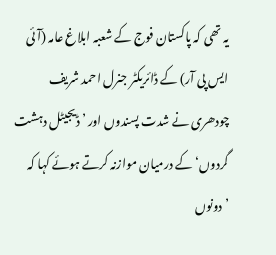یہ تھی کہ پاکستان فوج کے شعبہ ابلاغ عامہ (آئی ایس پی آر) کے ڈائریکٹر جنرل احمد شریف چودھری نے شدت پسندوں اور ’ڈیجیٹل دہشت گردوں‘ کے درمیان موازنہ کرتے ہوئے کہا کہ ’دونوں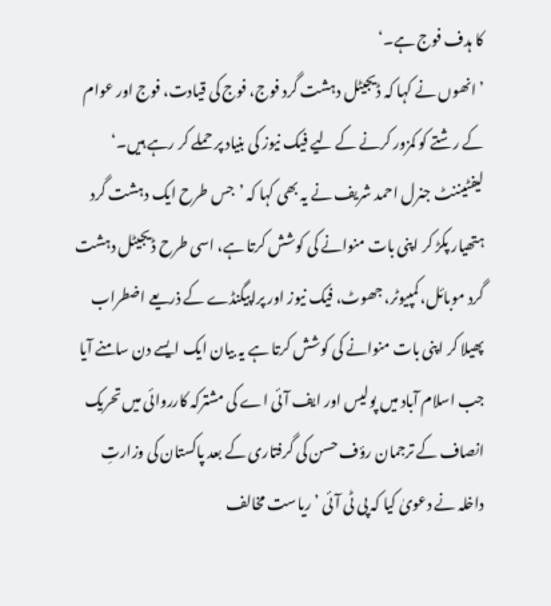کا ہدف فوج ہے۔‘
’انھوں نے کہا کہ ڈیجیٹل دہشت گرد فوج، فوج کی قیادت، فوج اور عوام کے رشتے کو کمزور کرنے کے لیے فیک نیوز کی بنیاد پر حملے کر رہے ہیں۔‘
لیفٹیننٹ جنرل احمد شریف نے یہ بھی کہا کہ ’جس طرح ایک دہشت گرد ہتھیار پکڑ کر اپنی بات منوانے کی کوشش کرتا ہے، اسی طرح ڈیجیٹل دہشت گرد موبائل، کمپیوٹر، جھوٹ، فیک نیوز اور پراپیگنڈے کے ذریعے اضطراب پھیلا کر اپنی بات منوانے کی کوشش کرتا ہے یہ بیان ایک ایسے دن سامنے آیا جب اسلام آباد میں پولیس اور ایف آئی اے کی مشترکہ کارروائی میں تحریک انصاف کے ترجمان رؤف حسن کی گرفتاری کے بعد پاکستان کی وزارتِ داخلہ نے دعویٰ کیا کہ پی ٹی آئی ’ریاست مخالف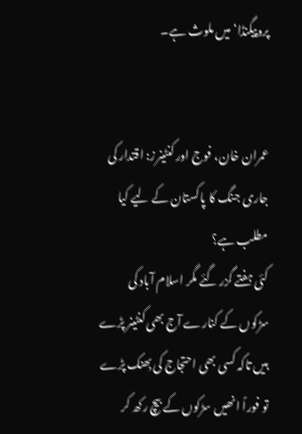پروپیگنڈا‘ میں ملوث ہے۔


عمران خان، فوج اور کنٹینرز: اقتدار کی جاری جنگ کا پاکستان کے لیے کیا مطلب ہے؟
کئی ہفتے گزر گئے مگر اسلام آباد کی سڑکوں کے کنارے آج بھی کنٹینر پڑے ہیں تاکہ کسی بھی احتجاج کی بِھنک پڑے تو فوراً انھیں سڑکوں کے بیچ رکھ کر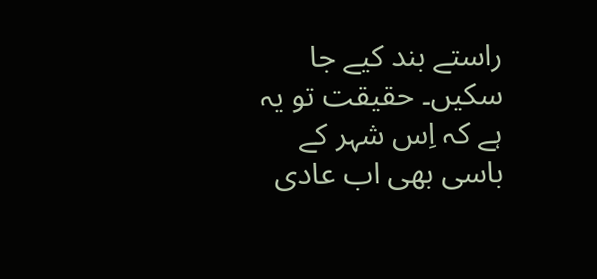راستے بند کیے جا سکیں۔ حقیقت تو یہ ہے کہ اِس شہر کے باسی بھی اب عادی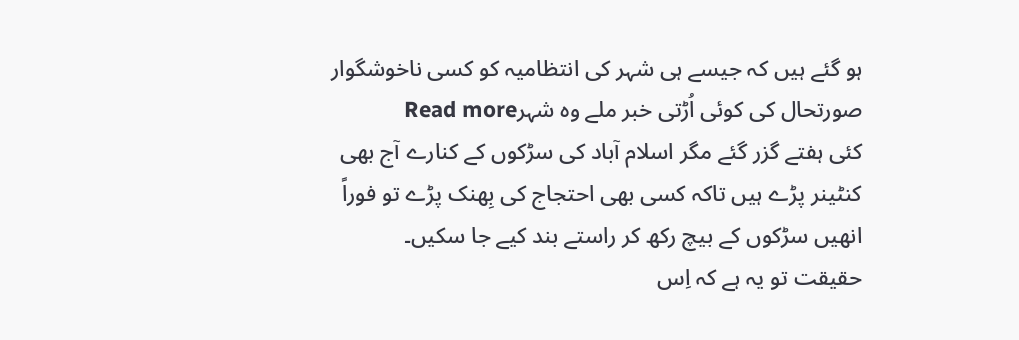ہو گئے ہیں کہ جیسے ہی شہر کی انتظامیہ کو کسی ناخوشگوار صورتحال کی کوئی اُڑتی خبر ملے وہ شہرRead more
کئی ہفتے گزر گئے مگر اسلام آباد کی سڑکوں کے کنارے آج بھی کنٹینر پڑے ہیں تاکہ کسی بھی احتجاج کی بِھنک پڑے تو فوراً انھیں سڑکوں کے بیچ رکھ کر راستے بند کیے جا سکیں۔
حقیقت تو یہ ہے کہ اِس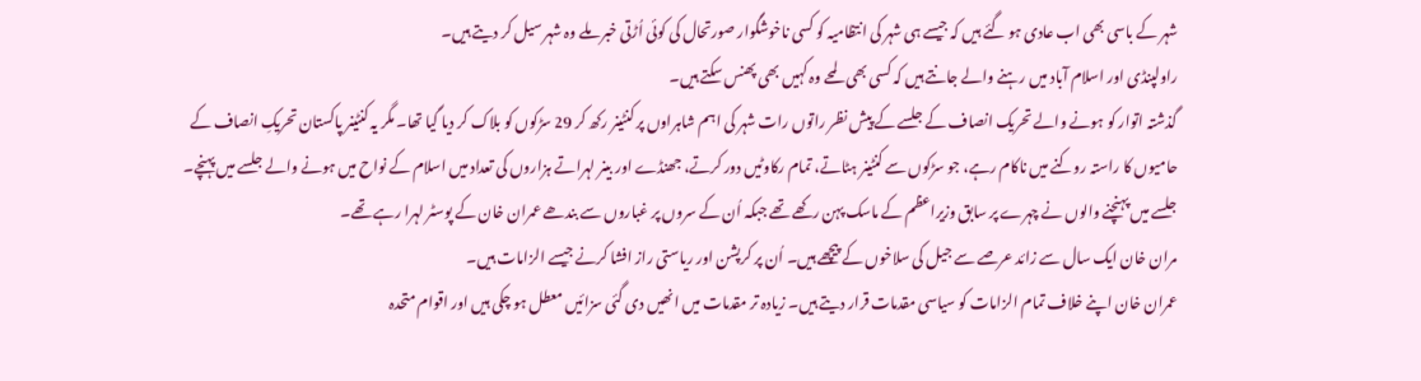شہر کے باسی بھی اب عادی ہو گئے ہیں کہ جیسے ہی شہر کی انتظامیہ کو کسی ناخوشگوار صورتحال کی کوئی اُڑتی خبر ملے وہ شہر سیل کر دیتے ہیں۔
راولپنڈی اور اسلام آباد میں رہنے والے جانتے ہیں کہ کسی بھی لمحے وہ کہیں بھی پھنس سکتے ہیں۔
گذشتہ اتوار کو ہونے والے تحریک انصاف کے جلسے کے پیش نظر راتوں رات شہر کی اہم شاہراوں پر کنٹینر رکھ کر 29 سڑکوں کو بلاک کر دیا گیا تھا۔ مگر یہ کنٹینر پاکستان تحریکِ انصاف کے حامیوں کا راستہ روکنے میں ناکام رہے، جو سڑکوں سے کنٹینر ہٹاتے، تمام رکاوٹیں دور کرتے، جھنڈے اور بینر لہراتے ہزاروں کی تعداد میں اسلام کے نواح میں ہونے والے جلسے میں پہنچے۔ جلسے میں پہنچنے والوں نے چہرے پر سابق وزیراعظم کے ماسک پہن رکھے تھے جبکہ اُن کے سروں پر غباروں سے بندھے عمران خان کے پوسٹر لہرا رہے تھے۔
مران خان ایک سال سے زائد عرصے سے جیل کی سلاخوں کے پیچھے ہیں۔ اُن پر کرپشن اور ریاستی راز افشا کرنے جیسے الزامات ہیں۔
عمران خان اپنے خلاف تمام الزامات کو سیاسی مقدمات قرار دیتے ہیں۔ زیادہ تر مقدمات میں انھیں دی گئی سزائیں معطل ہو چکی ہیں اور اقوام متحدہ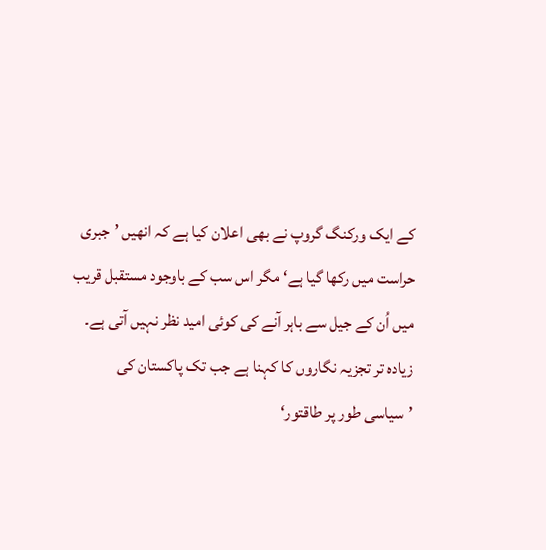کے ایک ورکنگ گروپ نے بھی اعلان کیا ہے کہ انھیں ’جبری حراست میں رکھا گیا ہے‘ مگر اس سب کے باوجود مستقبل قریب میں اُن کے جیل سے باہر آنے کی کوئی امید نظر نہیں آتی ہے۔
زیادہ تر تجزیہ نگاروں کا کہنا ہے جب تک پاکستان کی ’سیاسی طور پر طاقتور‘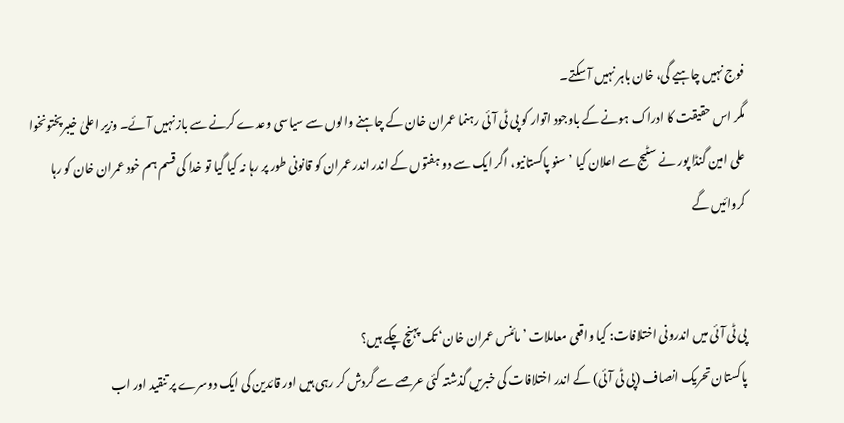فوج نہیں چاہیے گی، خان باہر نہیں آ سکتے۔
مگر اس حقیقت کا ادراک ہونے کے باوجود اتوار کو پی ٹی آئی رہنما عمران خان کے چاہنے والوں سے سیاسی وعدے کرنے سے باز نہیں آئے۔ وزیر اعلیٰ خیبرپختونخوا علی امین گنڈا پور نے سٹیج سے اعلان کیا ’سنو پاکستانیو، اگر ایک سے دو ہفتوں کے اندر اندر عمران کو قانونی طور پر رہا نہ کیا گیا تو خدا کی قسم ہم خود عمران خان کو رہا کروائیں گے


پی ٹی آئی میں اندرونی اختلافات: کیا واقعی معاملات ’مائنس عمران خان‘ تک پہنچ چکے ہیں؟
پاکستان تحریک انصاف (پی ٹی آئی) کے اندر اختلافات کی خبریں گذشتہ کئی عرصے سے گردش کر رہی ہیں اور قائدین کی ایک دوسرے پر تنقید اور اب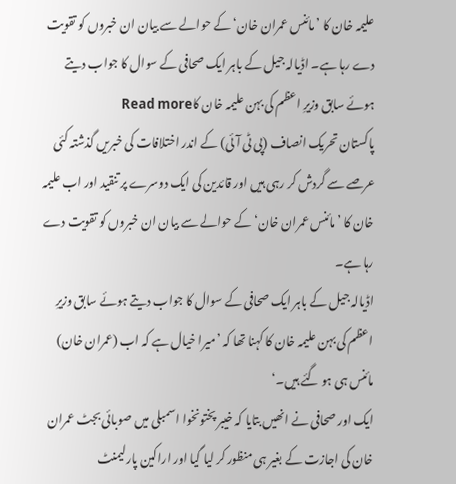علیمہ خان کا ’مائنس عمران خان‘ کے حوالے سے بیان ان خبروں کو تقویت دے رہا ہے۔ اڈیالہ جیل کے باہر ایک صحافی کے سوال کا جواب دیتے ہوئے سابق وزیرِ اعظم کی بہن علیمہ خان کاRead more
پاکستان تحریک انصاف (پی ٹی آئی) کے اندر اختلافات کی خبریں گذشتہ کئی عرصے سے گردش کر رہی ہیں اور قائدین کی ایک دوسرے پر تنقید اور اب علیمہ خان کا ’مائنس عمران خان‘ کے حوالے سے بیان ان خبروں کو تقویت دے رہا ہے۔
اڈیالہ جیل کے باہر ایک صحافی کے سوال کا جواب دیتے ہوئے سابق وزیرِ اعظم کی بہن علیمہ خان کا کہنا تھا کہ ’میرا خیال ہے کہ اب (عمران خان) مائنس ہی ہو گئے ہیں۔‘
ایک اور صحافی نے انھیں بتایا کہ خیبر پختونخوا اسمبلی میں صوبائی بجٹ عمران خان کی اجازت کے بغیر ہی منظور کر لیا گیا اور اراکین پارلیمنٹ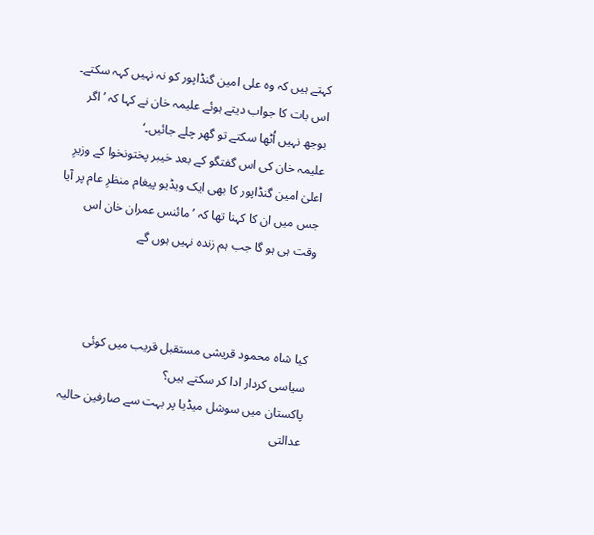کہتے ہیں کہ وہ علی امین گنڈاپور کو نہ نہیں کہہ سکتے۔ اس بات کا جواب دیتے ہوئے علیمہ خان نے کہا کہ ’اگر بوجھ نہیں اُٹھا سکتے تو گھر چلے جائیں۔‘
علیمہ خان کی اس گفتگو کے بعد خیبر پختونخوا کے وزیرِ اعلیٰ امین گنڈاپور کا بھی ایک ویڈیو پیغام منظرِ عام پر آیا جس میں ان کا کہنا تھا کہ ’مائنس عمران خان اس وقت ہی ہو گا جب ہم زندہ نہیں ہوں گے



کیا شاہ محمود قریشی مستقبل قریب میں کوئی سیاسی کردار ادا کر سکتے ہیں؟
پاکستان میں سوشل میڈیا پر بہت سے صارفین حالیہ عدالتی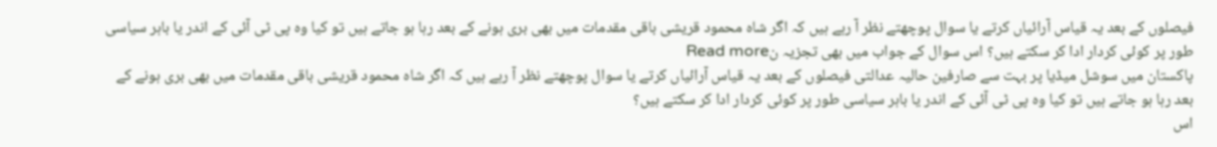فیصلوں کے بعد یہ قیاس آرائیاں کرتے یا سوال پوچھتے نظر آ رہے ہیں کہ اگر شاہ محمود قریشی باقی مقدمات میں بھی بری ہونے کے بعد رہا ہو جاتے ہیں تو کیا وہ پی ٹی آئی کے اندر یا باہر سیاسی طور پر کوئی کردار ادا کر سکتے ہیں؟ اس سوال کے جواب میں بھی تجزیہ نRead more
پاکستان میں سوشل میڈیا پر بہت سے صارفین حالیہ عدالتی فیصلوں کے بعد یہ قیاس آرائیاں کرتے یا سوال پوچھتے نظر آ رہے ہیں کہ اگر شاہ محمود قریشی باقی مقدمات میں بھی بری ہونے کے بعد رہا ہو جاتے ہیں تو کیا وہ پی ٹی آئی کے اندر یا باہر سیاسی طور پر کوئی کردار ادا کر سکتے ہیں؟
اس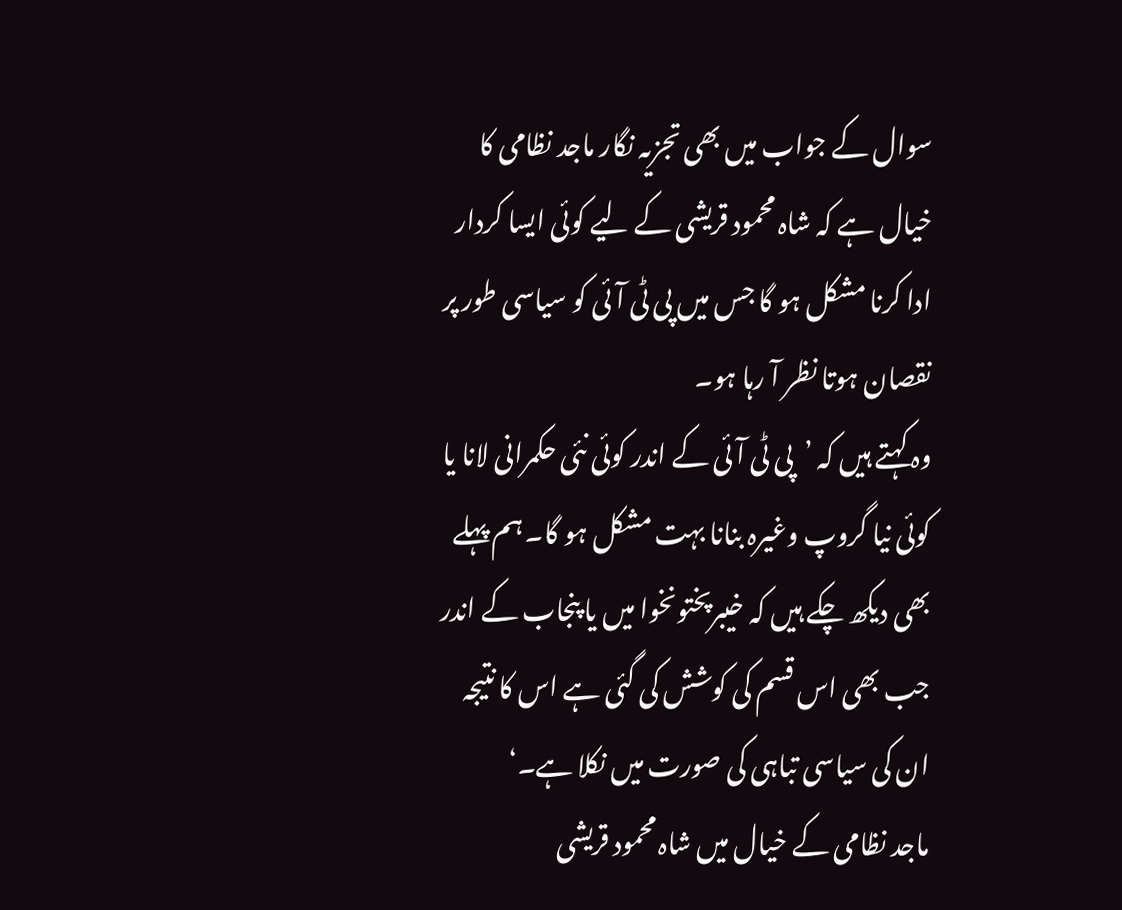سوال کے جواب میں بھی تجزیہ نگار ماجد نظامی کا خیال ہے کہ شاہ محمود قریشی کے لیے کوئی ایسا کردار ادا کرنا مشکل ہو گا جس میں پی ٹی آئی کو سیاسی طور پر نقصان ہوتا نظر آ رہا ہو۔
وہ کہتے ہیں کہ ’پی ٹی آئی کے اندر کوئی نئی حکمرانی لانا یا کوئی نیا گروپ وغیرہ بنانا بہت مشکل ہو گا۔ ہم پہلے بھی دیکھ چکے ہیں کہ خیبرپختونخوا میں یا پنجاب کے اندر جب بھی اس قسم کی کوشش کی گئی ہے اس کا نتیجہ ان کی سیاسی تباہی کی صورت میں نکلا ہے۔‘
ماجد نظامی کے خیال میں شاہ محمود قریشی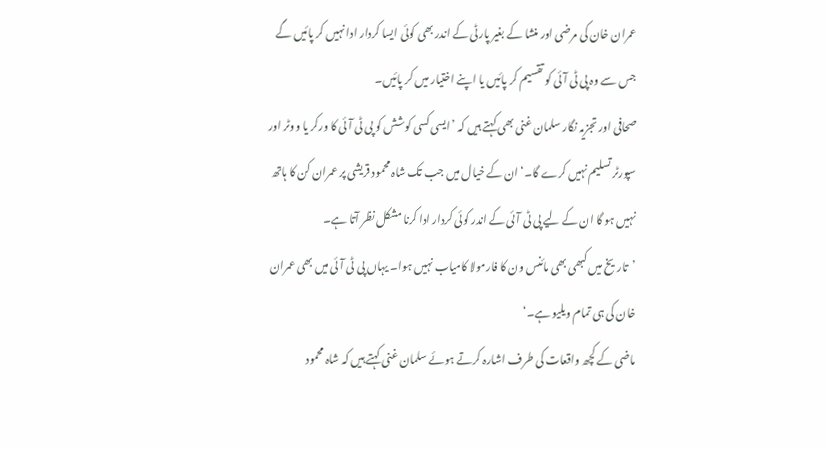عمران خان کی مرضی اور منشا کے بغیر پارٹی کے اندر بھی کوئی ایسا کردار ادا نہیں کر پائیں گے جس سے وہ پی ٹی آئی کو تقسیم کر پائیں یا اپنے اختیار میں کر پائیں۔
صحافی اور تجزیہ نگار سلمان غنی بھی کہتے ہیں کہ ’ایسی کسی کوشش کو پی ٹی آئی کا ورکر یا ووٹر اور سپورٹر تسلیم نہیں کرے گا۔‘ ان کے خیال میں جب تک شاہ محمود قریشی پر عمران کن کا ہاتھ نہیں ہو گا ان کے لیے پی ٹی آئی کے اندر کوئی کردار ادا کرنا مشکل نظر آتا ہے۔
’تاریخ میں کبھی بھی مائنس ون کا فارمولا کامیاب نہیں ہوا۔ یہاں پی ٹی آئی میں بھی عمران خان کی ہی تمام ویلیو ہے۔‘
ماضی کے کچھ واقعات کی طرف اشارہ کرتے ہوئے سلمان غنی کہتے ہیں کہ شاہ محمود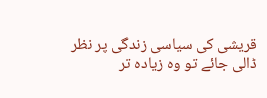قریشی کی سیاسی زندگی پر نظر ڈالی جائے تو وہ زیادہ تر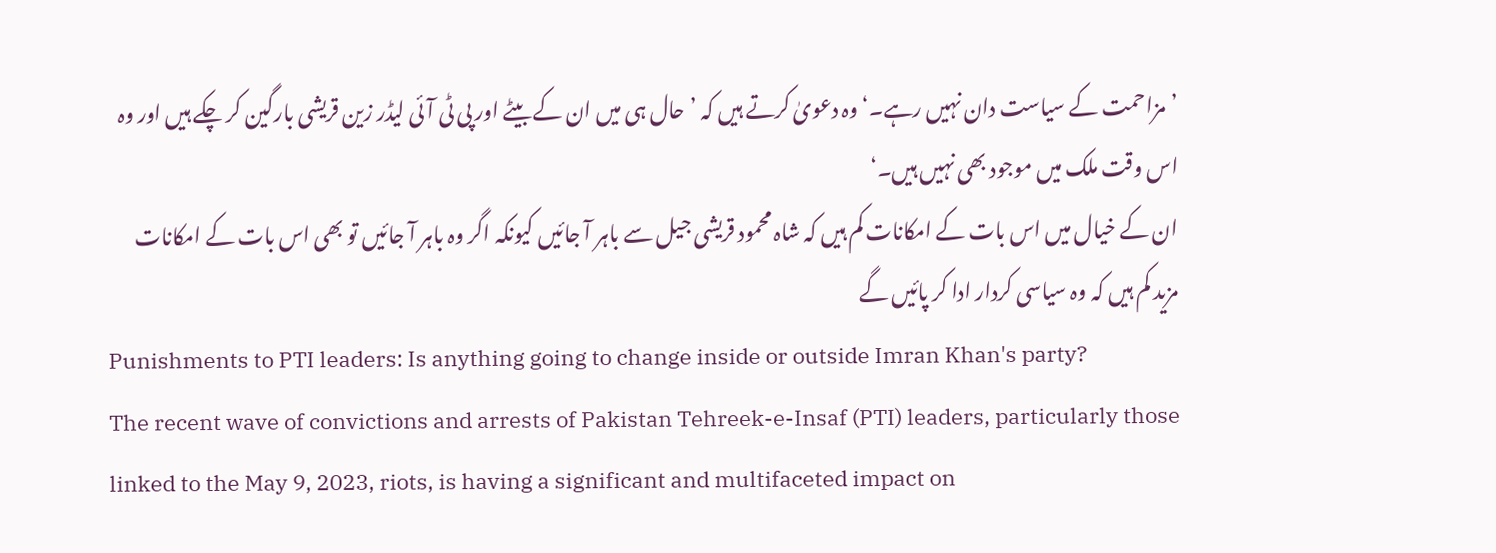’مزاحمت کے سیاست دان نہیں رہے۔‘ وہ دعویٰ کرتے ہیں کہ ’حال ہی میں ان کے بیٹے اور پی ٹی آئی لیڈر زین قریشی بارگین کر چکے ہیں اور وہ اس وقت ملک میں موجود بھی نہیں ہیں۔‘
ان کے خیال میں اس بات کے امکانات کم ہیں کہ شاہ محمود قریشی جیل سے باہر آ جائیں کیونکہ اگر وہ باہر آ جائیں تو بھی اس بات کے امکانات مزید کم ہیں کہ وہ سیاسی کردار ادا کر پائیں گے
Punishments to PTI leaders: Is anything going to change inside or outside Imran Khan's party?
The recent wave of convictions and arrests of Pakistan Tehreek-e-Insaf (PTI) leaders, particularly those linked to the May 9, 2023, riots, is having a significant and multifaceted impact on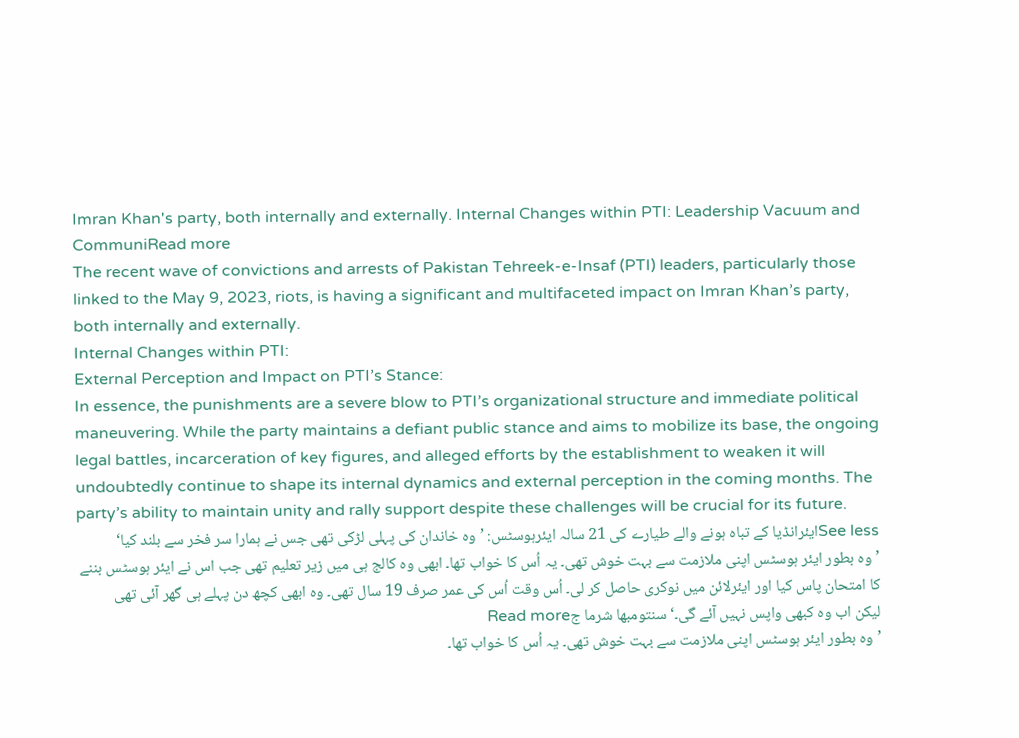Imran Khan's party, both internally and externally. Internal Changes within PTI: Leadership Vacuum and CommuniRead more
The recent wave of convictions and arrests of Pakistan Tehreek-e-Insaf (PTI) leaders, particularly those linked to the May 9, 2023, riots, is having a significant and multifaceted impact on Imran Khan’s party, both internally and externally.
Internal Changes within PTI:
External Perception and Impact on PTI’s Stance:
In essence, the punishments are a severe blow to PTI’s organizational structure and immediate political maneuvering. While the party maintains a defiant public stance and aims to mobilize its base, the ongoing legal battles, incarceration of key figures, and alleged efforts by the establishment to weaken it will undoubtedly continue to shape its internal dynamics and external perception in the coming months. The party’s ability to maintain unity and rally support despite these challenges will be crucial for its future.
See lessایئرانڈیا کے تباہ ہونے والے طیارے کی 21 سالہ ایئرہوسٹس: ’وہ خاندان کی پہلی لڑکی تھی جس نے ہمارا سر فخر سے بلند کیا‘
’وہ بطور ایئر ہوسٹس اپنی ملازمت سے بہت خوش تھی۔ یہ اُس کا خواب تھا۔ ابھی وہ کالج ہی میں زیر تعلیم تھی جب اس نے ایئر ہوسٹس بننے کا امتحان پاس کیا اور ایئرلائن میں نوکری حاصل کر لی۔ اُس وقت اُس کی عمر صرف 19 سال تھی۔ وہ ابھی کچھ دن پہلے ہی گھر آئی تھی لیکن اب وہ کبھی واپس نہیں آئے گی۔‘ سنتومبھا شرما جRead more
’وہ بطور ایئر ہوسٹس اپنی ملازمت سے بہت خوش تھی۔ یہ اُس کا خواب تھا۔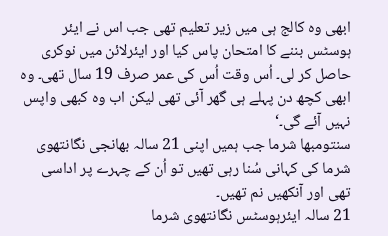ابھی وہ کالج ہی میں زیر تعلیم تھی جب اس نے ایئر ہوسٹس بننے کا امتحان پاس کیا اور ایئرلائن میں نوکری حاصل کر لی۔ اُس وقت اُس کی عمر صرف 19 سال تھی۔ وہ ابھی کچھ دن پہلے ہی گھر آئی تھی لیکن اب وہ کبھی واپس نہیں آئے گی۔‘
سنتومبھا شرما جب ہمیں اپنی 21 سالہ بھانجی نگانتھوی شرما کی کہانی سُنا رہی تھیں تو اُن کے چہرے پر اداسی تھی اور آنکھیں نم تھیں۔
21 سالہ ایئرہوسٹس نگانتھوی شرما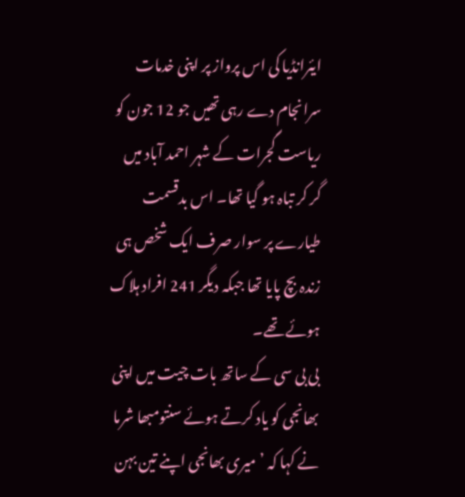ایئرانڈیا کی اس پرواز پر اپنی خدمات سرانجام دے رہی تھیں جو 12 جون کو ریاست گجرات کے شہر احمد آباد میں گر کر تباہ ہو گیا تھا۔ اس بدقسمت طیارے پر سوار صرف ایک شخص ہی زندہ بچ پایا تھا جبکہ دیگر 241 افراد ہلاک ہوئے تھے۔
بی بی سی کے ساتھ بات چیت میں اپنی بھانجی کو یاد کرتے ہوئے سنتومبھا شرما نے کہا کہ ’میری بھانجی اپنے تین بہن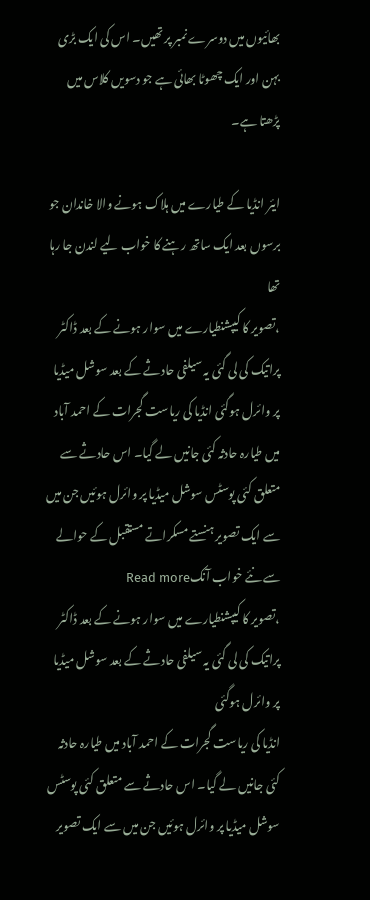بھائیوں میں دوسرے نمبر پر تھیں۔ اس کی ایک بڑی بہن اور ایک چھوٹا بھائی ہے جو دسویں کلاس میں پڑھتا ہے۔

ایئر انڈیا کے طیارے میں ہلاک ہونے والا خاندان جو برسوں بعد ایک ساتھ رہنے کا خواب لیے لندن جا رہا تھا
،تصویر کا کیپشنطیارے میں سوار ہونے کے بعد ڈاکٹر پراتیک کی لی گئی یہ سیلفی حادثے کے بعد سوشل میڈیا پر وائرل ہوگئی انڈیا کی ریاست گجرات کے احمد آباد میں طیارہ حادثہ کئی جانیں لے گیا۔ اس حادثے سے متعلق کئی پوسٹس سوشل میڈیا پر وائرل ہوئیں جن میں سے ایک تصویر ہنستے مسکراتے مستقبل کے حوالے سے نئے خواب آنکRead more
،تصویر کا کیپشنطیارے میں سوار ہونے کے بعد ڈاکٹر پراتیک کی لی گئی یہ سیلفی حادثے کے بعد سوشل میڈیا پر وائرل ہوگئی
انڈیا کی ریاست گجرات کے احمد آباد میں طیارہ حادثہ کئی جانیں لے گیا۔ اس حادثے سے متعلق کئی پوسٹس سوشل میڈیا پر وائرل ہوئیں جن میں سے ایک تصویر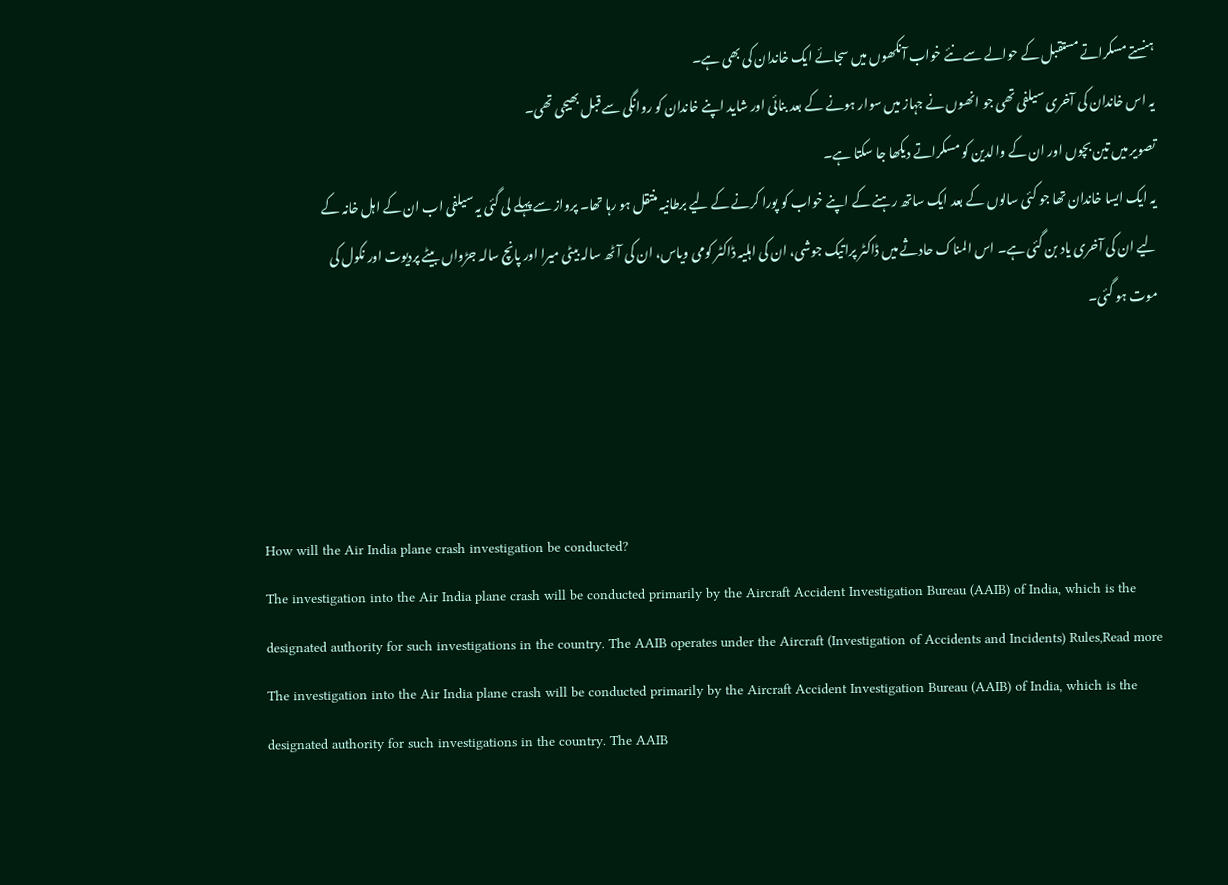ہنستے مسکراتے مستقبل کے حوالے سے نئے خواب آنکھوں میں سجائے ایک خاندان کی بھی ہے۔
یہ اس خاندان کی آخری سیلفی تھی جو انھوں نے جہاز میں سوار ہونے کے بعد بنائی اور شاید اپنے خاندان کو روانگی سے قبل بھیجی تھی۔
تصویر میں تین بچوں اور ان کے والدین کو مسکراتے دیکھا جا سکتا ہے۔
یہ ایک ایسا خاندان تھا جو کئی سالوں کے بعد ایک ساتھ رہنے کے اپنے خواب کو پورا کرنے کے لیے برطانیہ منتقل ہو رہا تھا۔ پرواز سے پہلے لی گئی یہ سیلفی اب ان کے اہل خانہ کے لیے ان کی آخری یاد بن گئی ہے۔ اس المناک حادثے میں ڈاکٹر پراتیک جوشی، ان کی اہلیہ ڈاکٹر کومی ویاس، ان کی آٹھ سالہ بیٹی میرا اور پانچ سالہ جڑواں بیٹے پردیوت اور نکول کی موت ہو گئی۔




How will the Air India plane crash investigation be conducted?
The investigation into the Air India plane crash will be conducted primarily by the Aircraft Accident Investigation Bureau (AAIB) of India, which is the designated authority for such investigations in the country. The AAIB operates under the Aircraft (Investigation of Accidents and Incidents) Rules,Read more
The investigation into the Air India plane crash will be conducted primarily by the Aircraft Accident Investigation Bureau (AAIB) of India, which is the designated authority for such investigations in the country. The AAIB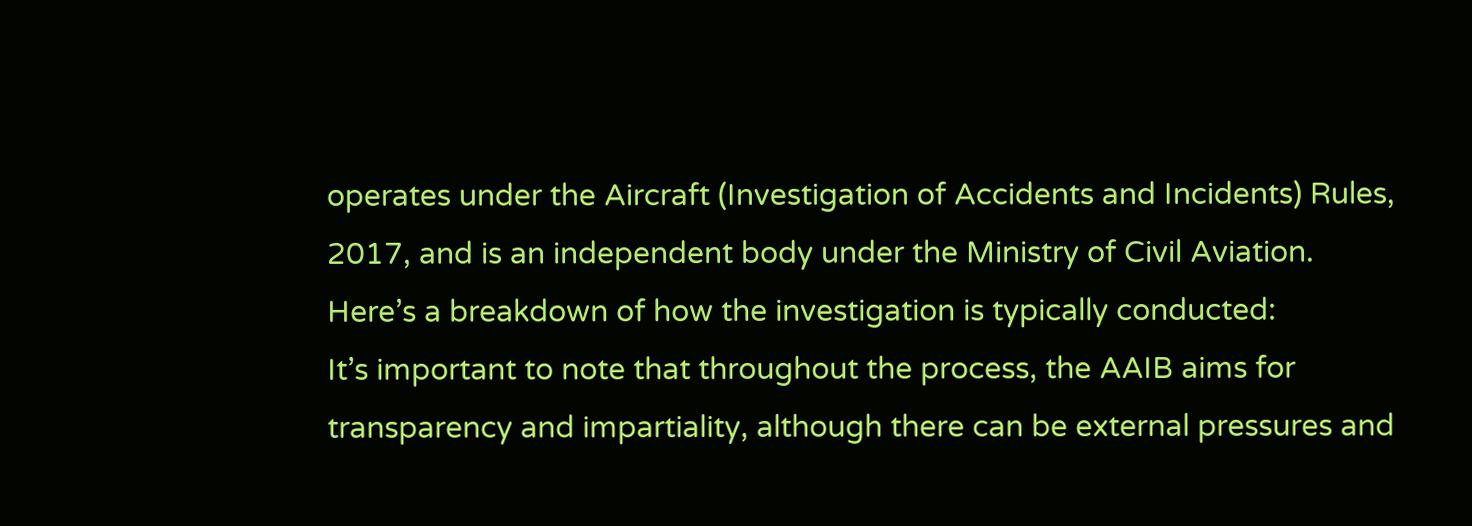operates under the Aircraft (Investigation of Accidents and Incidents) Rules, 2017, and is an independent body under the Ministry of Civil Aviation.
Here’s a breakdown of how the investigation is typically conducted:
It’s important to note that throughout the process, the AAIB aims for transparency and impartiality, although there can be external pressures and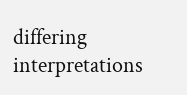differing interpretations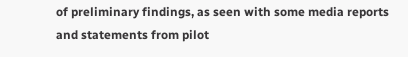of preliminary findings, as seen with some media reports and statements from pilot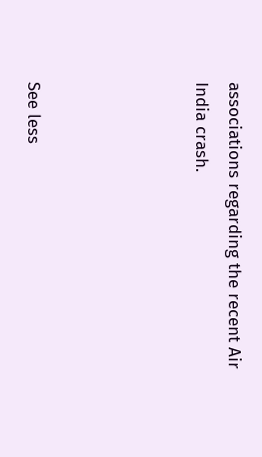associations regarding the recent Air India crash.




See less